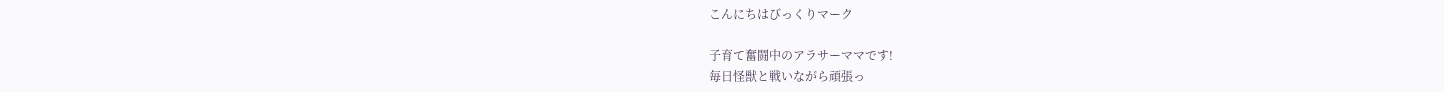こんにちはびっくりマーク

子育て奮闘中のアラサーママです!
毎日怪獣と戦いながら頑張っ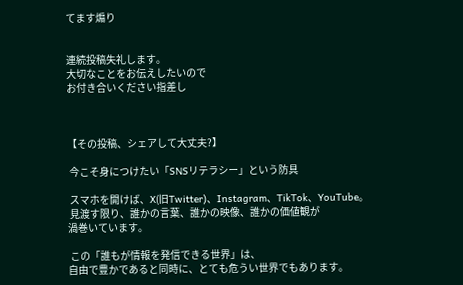てます煽り


連続投稿失礼します。
大切なことをお伝えしたいので
お付き合いください指差し



【その投稿、シェアして大丈夫?】

 今こそ身につけたい「SNSリテラシー」という防具

 スマホを開けば、X(旧Twitter)、Instagram、TikTok、YouTube。
 見渡す限り、誰かの言葉、誰かの映像、誰かの価値観が
渦巻いています。

 この「誰もが情報を発信できる世界」は、
自由で豊かであると同時に、とても危うい世界でもあります。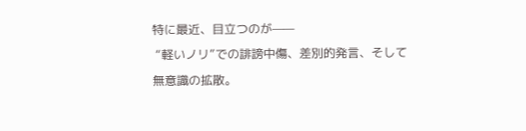特に最近、目立つのが——
 “軽いノリ”での誹謗中傷、差別的発言、そして無意識の拡散。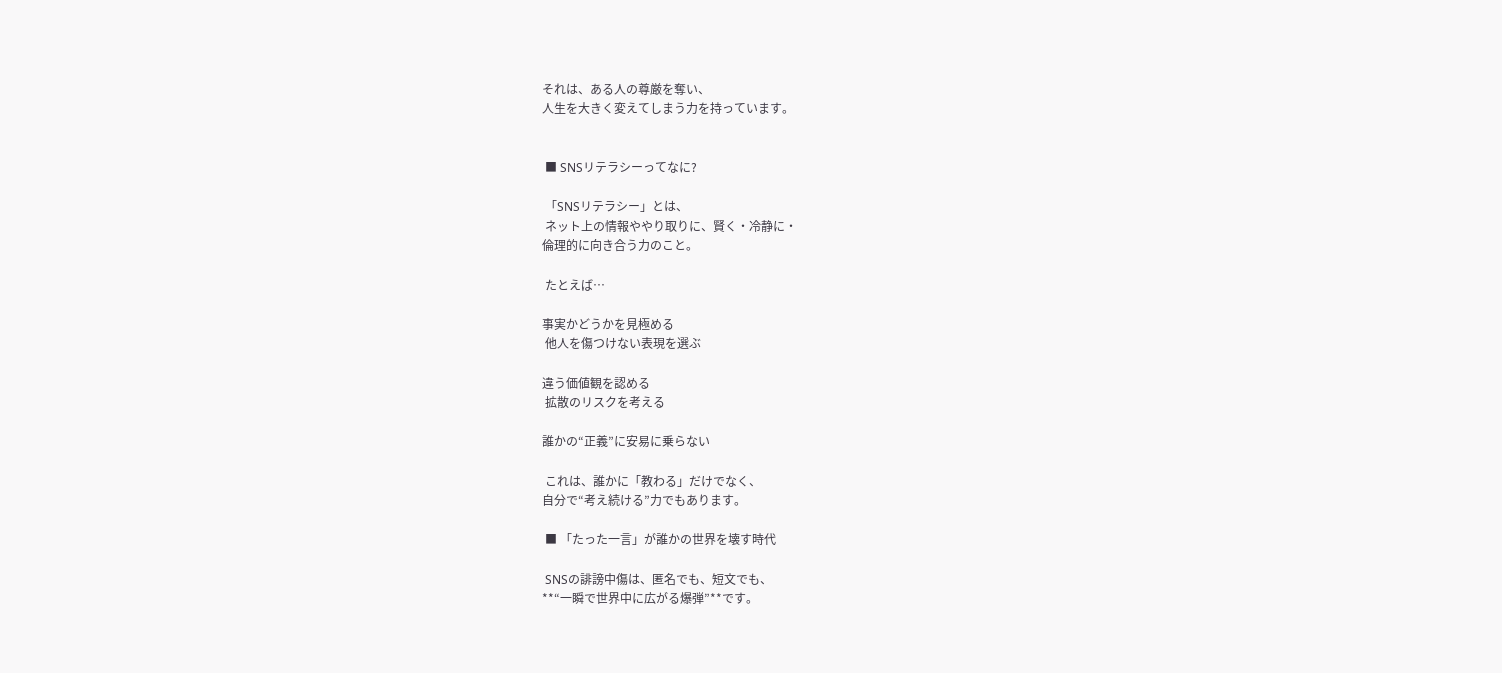それは、ある人の尊厳を奪い、
人生を大きく変えてしまう力を持っています。


 ■ SNSリテラシーってなに?

 「SNSリテラシー」とは、
 ネット上の情報ややり取りに、賢く・冷静に・
倫理的に向き合う力のこと。

 たとえば…

事実かどうかを見極める
 他人を傷つけない表現を選ぶ

違う価値観を認める
 拡散のリスクを考える

誰かの“正義”に安易に乗らない

 これは、誰かに「教わる」だけでなく、
自分で“考え続ける”力でもあります。

 ■ 「たった一言」が誰かの世界を壊す時代

 SNSの誹謗中傷は、匿名でも、短文でも、
**“一瞬で世界中に広がる爆弾”**です。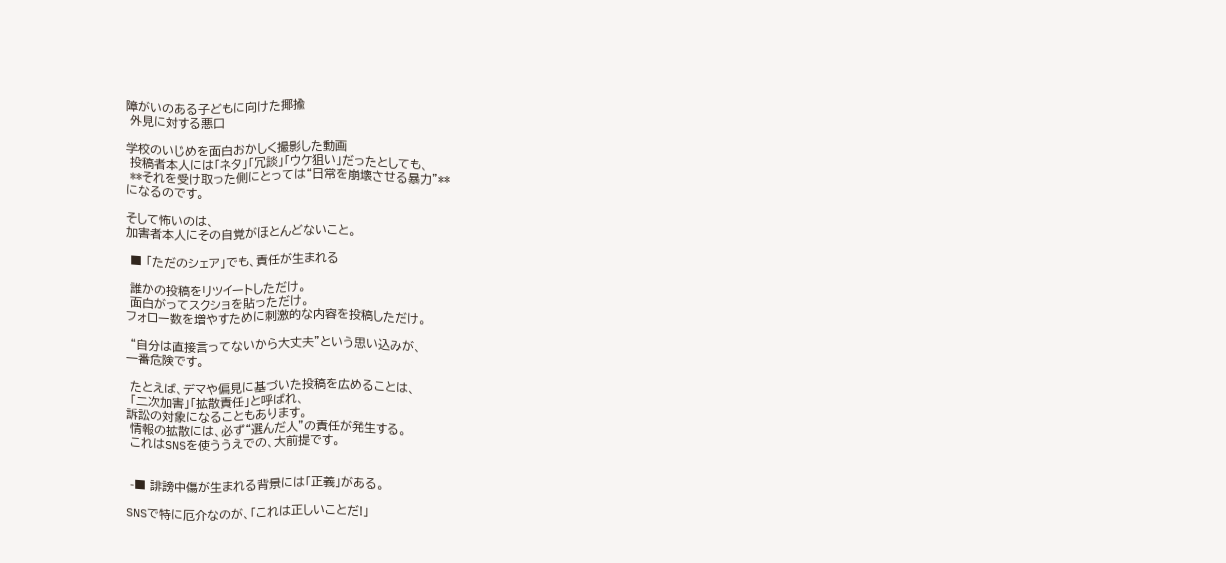障がいのある子どもに向けた揶揄
 外見に対する悪口

学校のいじめを面白おかしく撮影した動画
 投稿者本人には「ネタ」「冗談」「ウケ狙い」だったとしても、
 **それを受け取った側にとっては“日常を崩壊させる暴力”**
になるのです。

そして怖いのは、
加害者本人にその自覚がほとんどないこと。

 ■ 「ただのシェア」でも、責任が生まれる

 誰かの投稿をリツイートしただけ。
 面白がってスクショを貼っただけ。
フォロー数を増やすために刺激的な内容を投稿しただけ。

 “自分は直接言ってないから大丈夫”という思い込みが、
一番危険です。

 たとえば、デマや偏見に基づいた投稿を広めることは、
 「二次加害」「拡散責任」と呼ばれ、
訴訟の対象になることもあります。
 情報の拡散には、必ず“選んだ人”の責任が発生する。
 これはSNSを使ううえでの、大前提です。


 -■ 誹謗中傷が生まれる背景には「正義」がある。

SNSで特に厄介なのが、「これは正しいことだ!」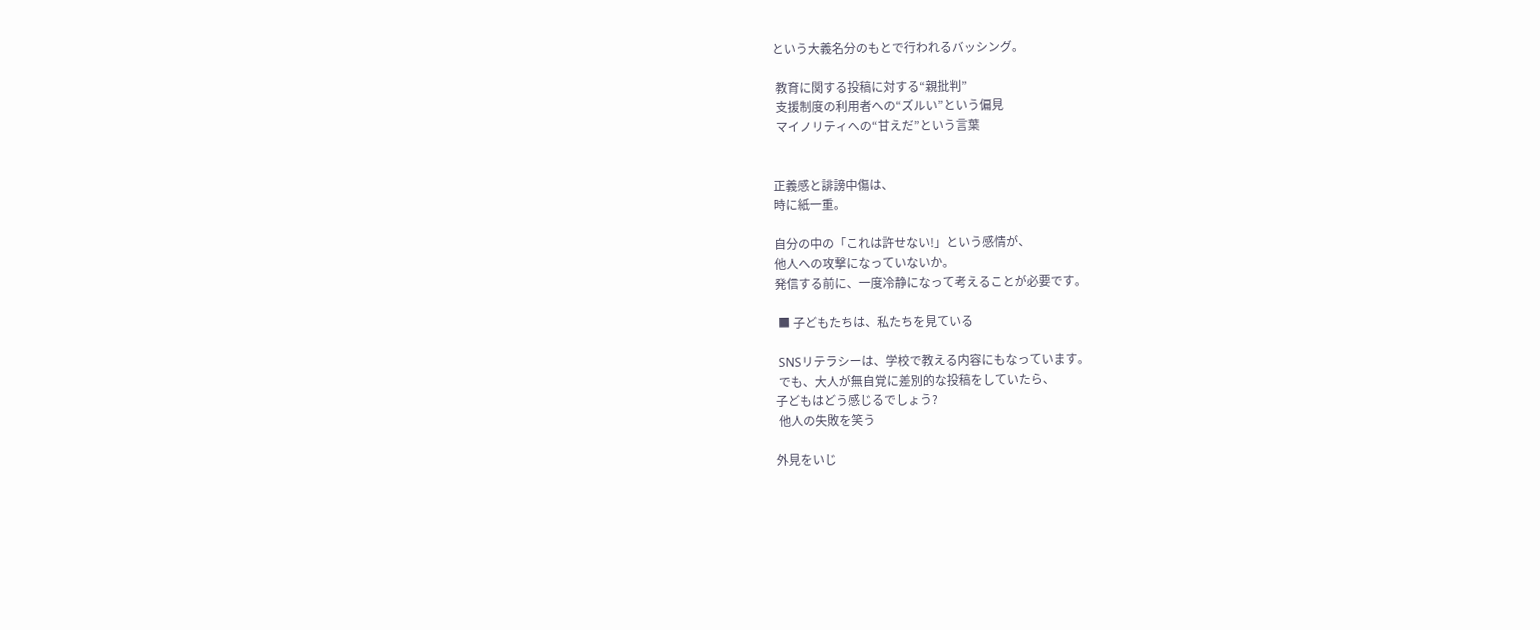という大義名分のもとで行われるバッシング。

 教育に関する投稿に対する“親批判”
 支援制度の利用者への“ズルい”という偏見
 マイノリティへの“甘えだ”という言葉


正義感と誹謗中傷は、
時に紙一重。

自分の中の「これは許せない!」という感情が、
他人への攻撃になっていないか。
発信する前に、一度冷静になって考えることが必要です。

 ■ 子どもたちは、私たちを見ている

 SNSリテラシーは、学校で教える内容にもなっています。
 でも、大人が無自覚に差別的な投稿をしていたら、
子どもはどう感じるでしょう?
 他人の失敗を笑う

外見をいじ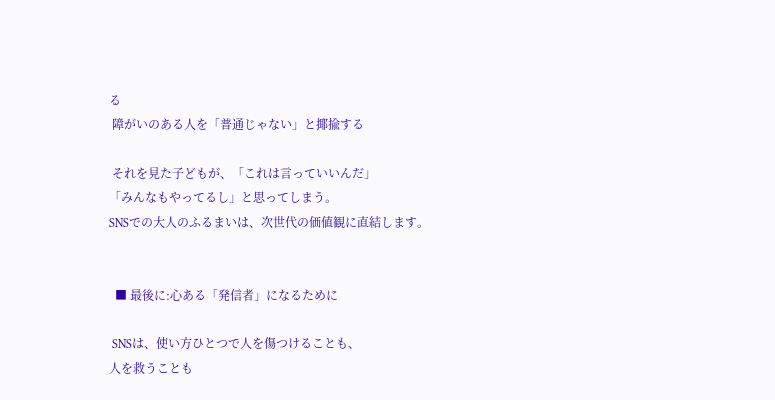る
 障がいのある人を「普通じゃない」と揶揄する

 それを見た子どもが、「これは言っていいんだ」
「みんなもやってるし」と思ってしまう。
SNSでの大人のふるまいは、次世代の価値観に直結します。


  ■ 最後に:心ある「発信者」になるために

 SNSは、使い方ひとつで人を傷つけることも、
人を救うことも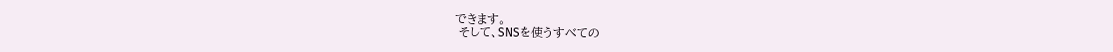できます。
 そして、SNSを使うすべての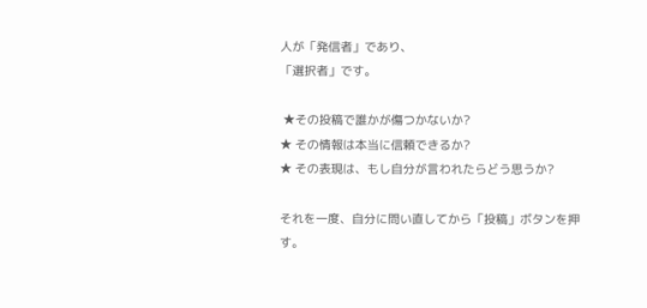人が「発信者」であり、
「選択者」です。

 ★その投稿で誰かが傷つかないか?
★ その情報は本当に信頼できるか?
★ その表現は、もし自分が言われたらどう思うか?

それを一度、自分に問い直してから「投稿」ボタンを押す。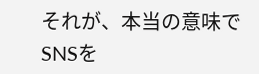それが、本当の意味でSNSを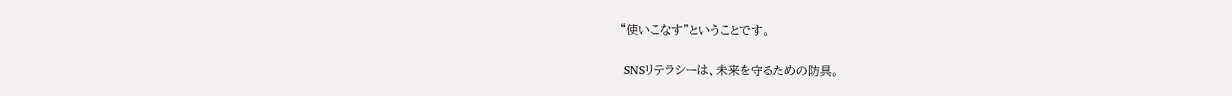“使いこなす”ということです。

 SNSリテラシーは、未来を守るための防具。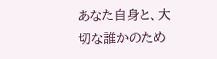あなた自身と、大切な誰かのため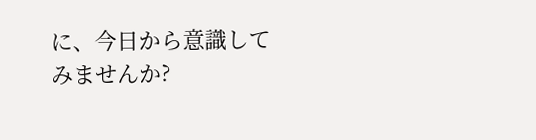に、今日から意識してみませんか?